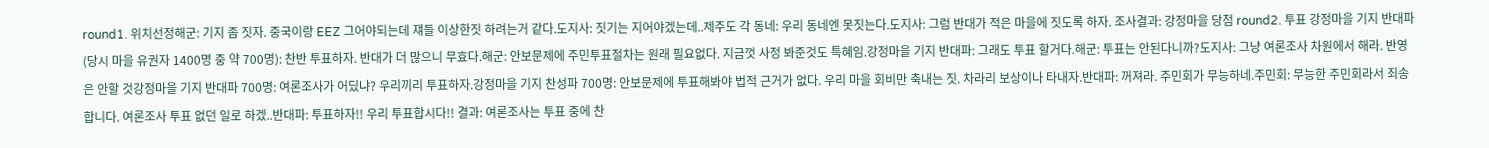round1. 위치선정해군: 기지 좀 짓자. 중국이랑 EEZ 그어야되는데 쟤들 이상한짓 하려는거 같다.도지사: 짓기는 지어야겠는데..제주도 각 동네: 우리 동네엔 못짓는다.도지사: 그럼 반대가 적은 마을에 짓도록 하자. 조사결과: 강정마을 당첨 round2. 투표 강정마을 기지 반대파(당시 마을 유권자 1400명 중 약 700명): 찬반 투표하자. 반대가 더 많으니 무효다.해군: 안보문제에 주민투표절차는 원래 필요없다. 지금껏 사정 봐준것도 특혜임.강정마을 기지 반대파: 그래도 투표 할거다.해군: 투표는 안된다니까?도지사: 그냥 여론조사 차원에서 해라. 반영은 안할 것강정마을 기지 반대파 700명: 여론조사가 어딨냐? 우리끼리 투표하자.강정마을 기지 찬성파 700명: 안보문제에 투표해봐야 법적 근거가 없다. 우리 마을 회비만 축내는 짓. 차라리 보상이나 타내자.반대파: 꺼져라. 주민회가 무능하네.주민회: 무능한 주민회라서 죄송합니다. 여론조사 투표 없던 일로 하겠..반대파: 투표하자!! 우리 투표합시다!! 결과: 여론조사는 투표 중에 찬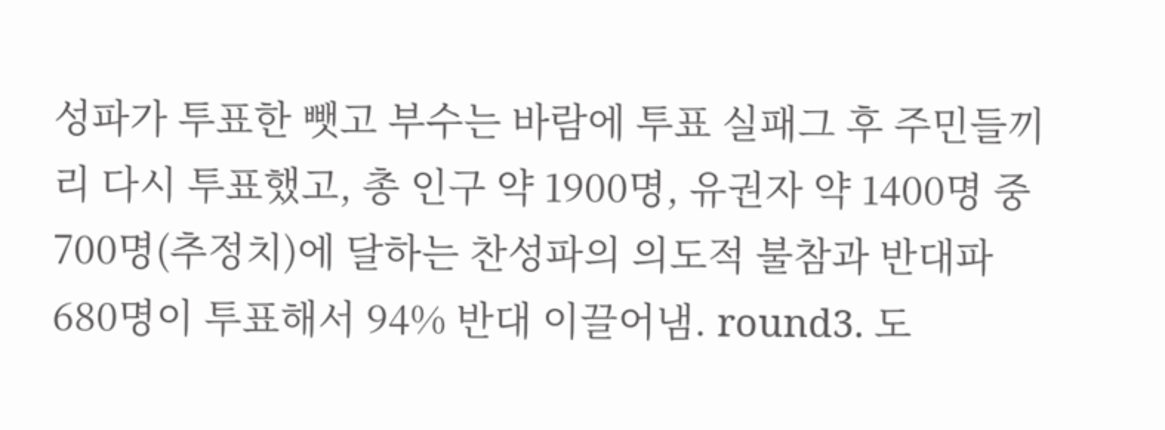성파가 투표한 뺏고 부수는 바람에 투표 실패그 후 주민들끼리 다시 투표했고, 총 인구 약 1900명, 유권자 약 1400명 중 700명(추정치)에 달하는 찬성파의 의도적 불참과 반대파 680명이 투표해서 94% 반대 이끌어냄. round3. 도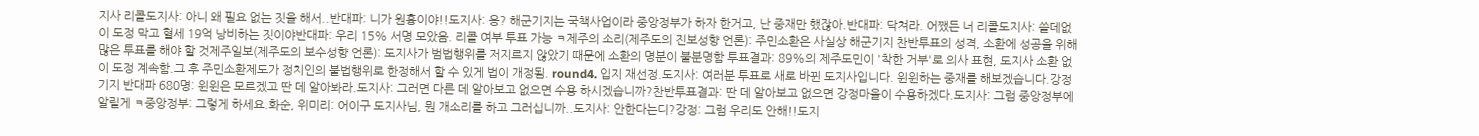지사 리콜도지사: 아니 왜 필요 없는 짓을 해서..반대파: 니가 원흉이야!!도지사: 응? 해군기지는 국책사업이라 중앙정부가 하자 한거고, 난 중재만 했잖아.반대파: 닥쳐라. 어쨌든 너 리콜도지사: 쓸데없이 도정 막고 혈세 19억 낭비하는 짓이야반대파: 우리 15% 서명 모았음. 리콜 여부 투표 가능 ㅋ제주의 소리(제주도의 진보성향 언론): 주민소환은 사실상 해군기지 찬반투표의 성격, 소환에 성공을 위해 많은 투표를 해야 할 것제주일보(제주도의 보수성향 언론): 도지사가 범법행위를 저지르지 않았기 때문에 소환의 명분이 불분명함 투표결과: 89%의 제주도민이 '착한 거부'로 의사 표현, 도지사 소환 없이 도정 계속함.그 후 주민소환제도가 정치인의 불법행위로 한정해서 할 수 있게 법이 개정됨. round4. 입지 재선정.도지사: 여러분 투표로 새로 바뀐 도지사입니다. 윈윈하는 중재를 해보겠습니다.강정 기지 반대파 680명: 윈윈은 모르겠고 딴 데 알아봐라.도지사: 그러면 다른 데 알아보고 없으면 수용 하시겠습니까?찬반투표결과: 딴 데 알아보고 없으면 강정마을이 수용하겠다.도지사: 그럼 중앙정부에 알릴게 ㅋ중앙정부: 그렇게 하세요.화순, 위미리: 어이구 도지사님, 뭔 개소리를 하고 그러십니까..도지사: 안한다는디?강정: 그럼 우리도 안해!!도지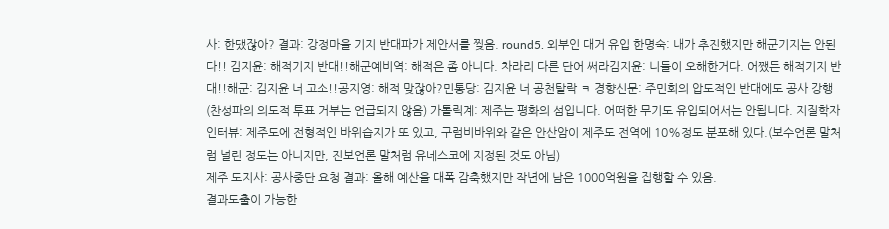사: 한댔잖아? 결과: 강정마을 기지 반대파가 제안서를 찢음. round5. 외부인 대거 유입 한명숙: 내가 추진했지만 해군기지는 안된다!! 김지윤: 해적기지 반대!!해군예비역: 해적은 좀 아니다. 차라리 다른 단어 써라김지윤: 니들이 오해한거다. 어쨌든 해적기지 반대!!해군: 김지윤 너 고소!!공지영: 해적 맞잖아?민통당: 김지윤 너 공천탈락 ㅋ 경향신문: 주민회의 압도적인 반대에도 공사 강행(찬성파의 의도적 투표 거부는 언급되지 않음) 가톨릭계: 제주는 평화의 섬입니다. 어떠한 무기도 유입되어서는 안됩니다. 지질학자 인터뷰: 제주도에 전형적인 바위습지가 또 있고, 구럼비바위와 같은 안산암이 제주도 전역에 10%정도 분포해 있다.(보수언론 말처럼 널린 정도는 아니지만, 진보언론 말처럼 유네스코에 지정된 것도 아님)
제주 도지사: 공사중단 요청 결과: 올해 예산을 대폭 감축했지만 작년에 남은 1000억원을 집행할 수 있음.
결과도출이 가능한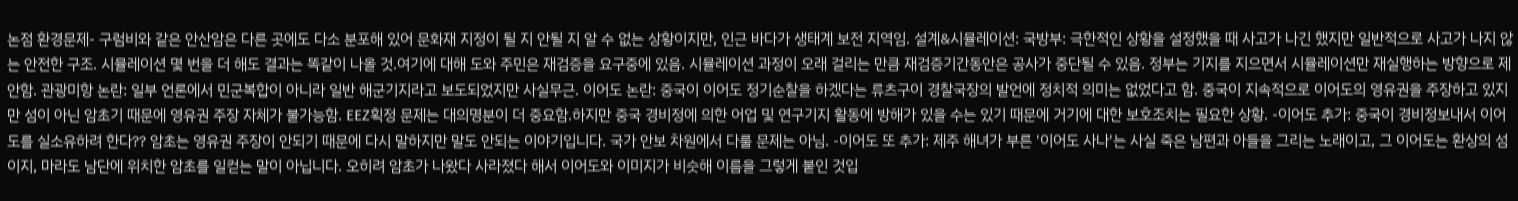논점 환경문제- 구럼비와 같은 안산암은 다른 곳에도 다소 분포해 있어 문화재 지정이 될 지 안될 지 알 수 없는 상황이지만, 인근 바다가 생태계 보전 지역임. 설계&시뮬레이션: 국방부: 극한적인 상황을 설정했을 때 사고가 나긴 했지만 일반적으로 사고가 나지 않는 안전한 구조. 시뮬레이션 몇 번을 더 해도 결과는 똑같이 나올 것.여기에 대해 도와 주민은 재검증을 요구중에 있음. 시뮬레이션 과정이 오래 걸리는 만큼 재검증기간동안은 공사가 중단될 수 있음. 정부는 기지를 지으면서 시뮬레이션만 재실행하는 방향으로 제안함. 관광미항 논란: 일부 언론에서 민군복합이 아니라 일반 해군기지라고 보도되었지만 사실무근. 이어도 논란: 중국이 이어도 정기순찰을 하겠다는 류츠구이 경찰국장의 발언에 정치적 의미는 없었다고 함. 중국이 지속적으로 이어도의 영유권을 주장하고 있지만 섬이 아닌 암초기 때문에 영유권 주장 자체가 불가능함. EEZ획정 문제는 대의명분이 더 중요함.하지만 중국 경비정에 의한 어업 및 연구기지 활동에 방해가 있을 수는 있기 때문에 거기에 대한 보호조치는 필요한 상황. -이어도 추가: 중국이 경비정보내서 이어도를 실소유하려 한다?? 암초는 영유권 주장이 안되기 때문에 다시 말하지만 말도 안되는 이야기입니다. 국가 안보 차원에서 다룰 문제는 아님. -이어도 또 추가: 제주 해녀가 부른 '이어도 사나'는 사실 죽은 남편과 아들을 그리는 노래이고, 그 이어도는 환상의 섬이지, 마라도 남단에 위치한 암초를 일컫는 말이 아닙니다. 오히려 암초가 나왔다 사라졌다 해서 이어도와 이미지가 비슷해 이름을 그렇게 붙인 것입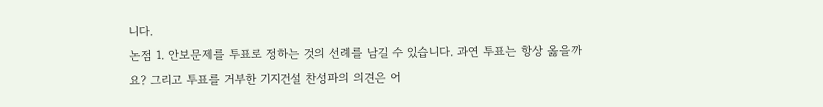니다.
논점 1. 안보문제를 투표로 정하는 것의 선례를 남길 수 있습니다. 과연 투표는 항상 옳을까요? 그리고 투표를 거부한 기지건설 찬성파의 의견은 어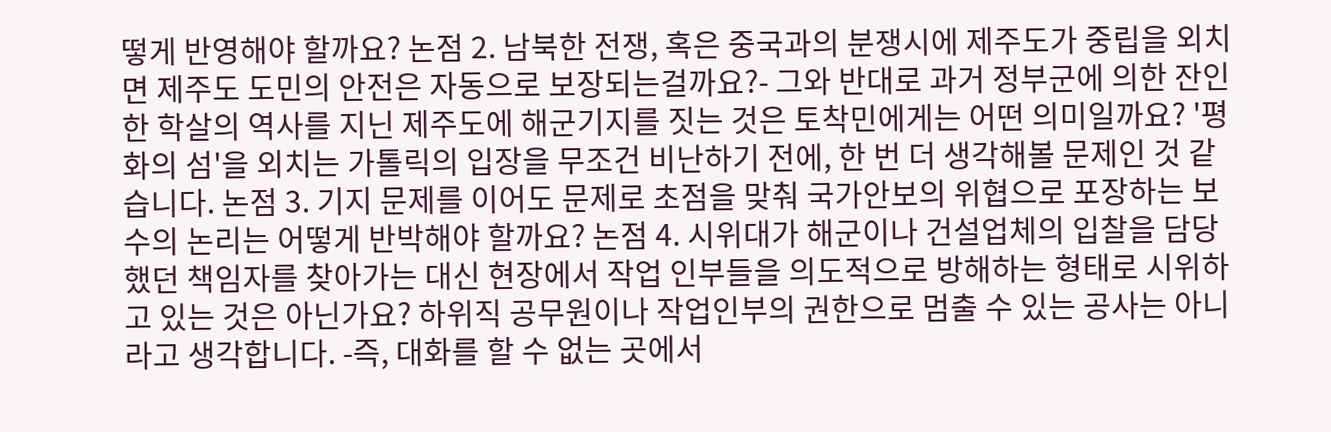떻게 반영해야 할까요? 논점 2. 남북한 전쟁, 혹은 중국과의 분쟁시에 제주도가 중립을 외치면 제주도 도민의 안전은 자동으로 보장되는걸까요?- 그와 반대로 과거 정부군에 의한 잔인한 학살의 역사를 지닌 제주도에 해군기지를 짓는 것은 토착민에게는 어떤 의미일까요? '평화의 섬'을 외치는 가톨릭의 입장을 무조건 비난하기 전에, 한 번 더 생각해볼 문제인 것 같습니다. 논점 3. 기지 문제를 이어도 문제로 초점을 맞춰 국가안보의 위협으로 포장하는 보수의 논리는 어떻게 반박해야 할까요? 논점 4. 시위대가 해군이나 건설업체의 입찰을 담당했던 책임자를 찾아가는 대신 현장에서 작업 인부들을 의도적으로 방해하는 형태로 시위하고 있는 것은 아닌가요? 하위직 공무원이나 작업인부의 권한으로 멈출 수 있는 공사는 아니라고 생각합니다. -즉, 대화를 할 수 없는 곳에서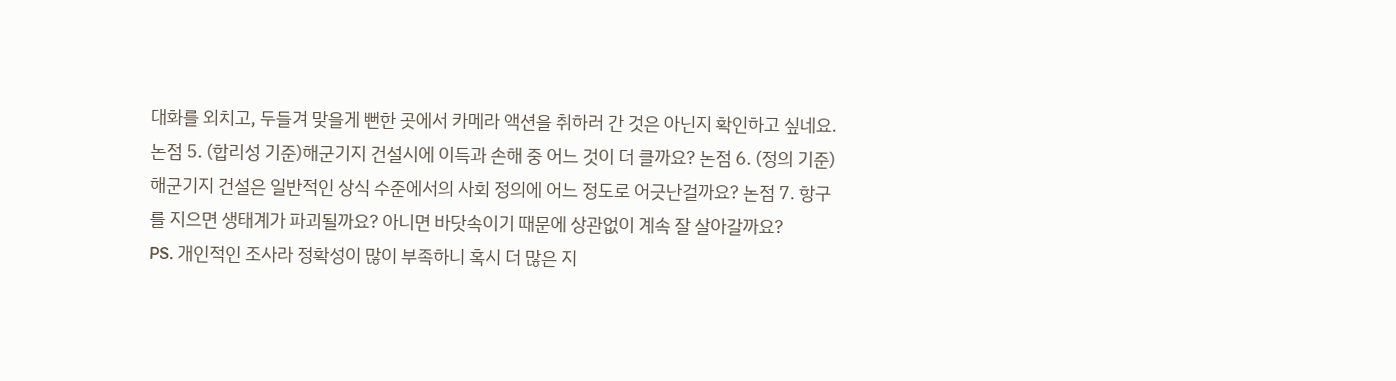대화를 외치고, 두들겨 맞을게 뻔한 곳에서 카메라 액션을 취하러 간 것은 아닌지 확인하고 싶네요. 논점 5. (합리성 기준)해군기지 건설시에 이득과 손해 중 어느 것이 더 클까요? 논점 6. (정의 기준)해군기지 건설은 일반적인 상식 수준에서의 사회 정의에 어느 정도로 어긋난걸까요? 논점 7. 항구를 지으면 생태계가 파괴될까요? 아니면 바닷속이기 때문에 상관없이 계속 잘 살아갈까요?
PS. 개인적인 조사라 정확성이 많이 부족하니 혹시 더 많은 지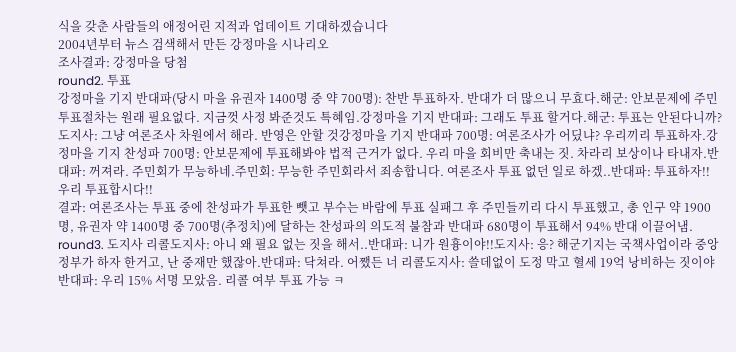식을 갖춘 사람들의 애정어린 지적과 업데이트 기대하겠습니다
2004년부터 뉴스 검색해서 만든 강정마을 시나리오
조사결과: 강정마을 당첨
round2. 투표
강정마을 기지 반대파(당시 마을 유권자 1400명 중 약 700명): 찬반 투표하자. 반대가 더 많으니 무효다.해군: 안보문제에 주민투표절차는 원래 필요없다. 지금껏 사정 봐준것도 특혜임.강정마을 기지 반대파: 그래도 투표 할거다.해군: 투표는 안된다니까?도지사: 그냥 여론조사 차원에서 해라. 반영은 안할 것강정마을 기지 반대파 700명: 여론조사가 어딨냐? 우리끼리 투표하자.강정마을 기지 찬성파 700명: 안보문제에 투표해봐야 법적 근거가 없다. 우리 마을 회비만 축내는 짓. 차라리 보상이나 타내자.반대파: 꺼져라. 주민회가 무능하네.주민회: 무능한 주민회라서 죄송합니다. 여론조사 투표 없던 일로 하겠..반대파: 투표하자!! 우리 투표합시다!!
결과: 여론조사는 투표 중에 찬성파가 투표한 뺏고 부수는 바람에 투표 실패그 후 주민들끼리 다시 투표했고, 총 인구 약 1900명, 유권자 약 1400명 중 700명(추정치)에 달하는 찬성파의 의도적 불참과 반대파 680명이 투표해서 94% 반대 이끌어냄.
round3. 도지사 리콜도지사: 아니 왜 필요 없는 짓을 해서..반대파: 니가 원흉이야!!도지사: 응? 해군기지는 국책사업이라 중앙정부가 하자 한거고, 난 중재만 했잖아.반대파: 닥쳐라. 어쨌든 너 리콜도지사: 쓸데없이 도정 막고 혈세 19억 낭비하는 짓이야반대파: 우리 15% 서명 모았음. 리콜 여부 투표 가능 ㅋ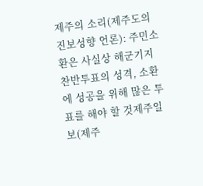제주의 소리(제주도의 진보성향 언론): 주민소환은 사실상 해군기지 찬반투표의 성격, 소환에 성공을 위해 많은 투표를 해야 할 것제주일보(제주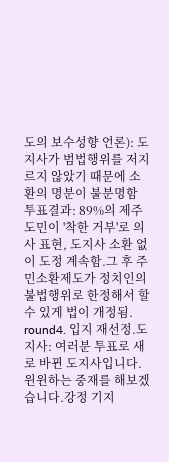도의 보수성향 언론): 도지사가 범법행위를 저지르지 않았기 때문에 소환의 명분이 불분명함
투표결과: 89%의 제주도민이 '착한 거부'로 의사 표현, 도지사 소환 없이 도정 계속함.그 후 주민소환제도가 정치인의 불법행위로 한정해서 할 수 있게 법이 개정됨.
round4. 입지 재선정.도지사: 여러분 투표로 새로 바뀐 도지사입니다. 윈윈하는 중재를 해보겠습니다.강정 기지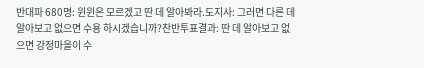반대파 680명: 윈윈은 모르겠고 딴 데 알아봐라.도지사: 그러면 다른 데 알아보고 없으면 수용 하시겠습니까?찬반투표결과: 딴 데 알아보고 없으면 강정마을이 수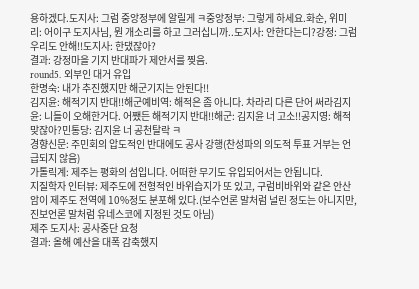용하겠다.도지사: 그럼 중앙정부에 알릴게 ㅋ중앙정부: 그렇게 하세요.화순, 위미리: 어이구 도지사님, 뭔 개소리를 하고 그러십니까..도지사: 안한다는디?강정: 그럼 우리도 안해!!도지사: 한댔잖아?
결과: 강정마을 기지 반대파가 제안서를 찢음.
round5. 외부인 대거 유입
한명숙: 내가 추진했지만 해군기지는 안된다!!
김지윤: 해적기지 반대!!해군예비역: 해적은 좀 아니다. 차라리 다른 단어 써라김지윤: 니들이 오해한거다. 어쨌든 해적기지 반대!!해군: 김지윤 너 고소!!공지영: 해적 맞잖아?민통당: 김지윤 너 공천탈락 ㅋ
경향신문: 주민회의 압도적인 반대에도 공사 강행(찬성파의 의도적 투표 거부는 언급되지 않음)
가톨릭계: 제주는 평화의 섬입니다. 어떠한 무기도 유입되어서는 안됩니다.
지질학자 인터뷰: 제주도에 전형적인 바위습지가 또 있고, 구럼비바위와 같은 안산암이 제주도 전역에 10%정도 분포해 있다.(보수언론 말처럼 널린 정도는 아니지만, 진보언론 말처럼 유네스코에 지정된 것도 아님)
제주 도지사: 공사중단 요청
결과: 올해 예산을 대폭 감축했지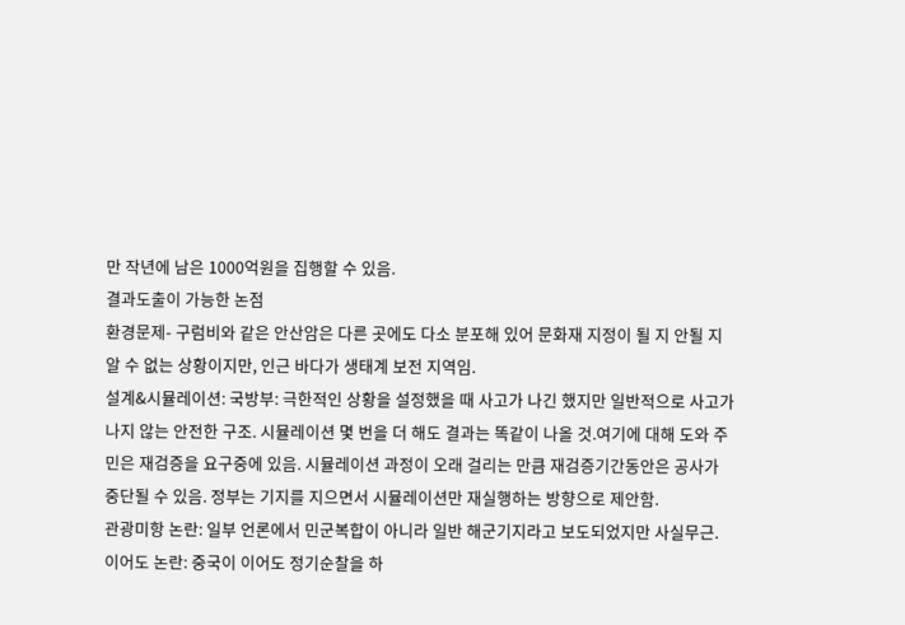만 작년에 남은 1000억원을 집행할 수 있음.
결과도출이 가능한 논점
환경문제- 구럼비와 같은 안산암은 다른 곳에도 다소 분포해 있어 문화재 지정이 될 지 안될 지 알 수 없는 상황이지만, 인근 바다가 생태계 보전 지역임.
설계&시뮬레이션: 국방부: 극한적인 상황을 설정했을 때 사고가 나긴 했지만 일반적으로 사고가 나지 않는 안전한 구조. 시뮬레이션 몇 번을 더 해도 결과는 똑같이 나올 것.여기에 대해 도와 주민은 재검증을 요구중에 있음. 시뮬레이션 과정이 오래 걸리는 만큼 재검증기간동안은 공사가 중단될 수 있음. 정부는 기지를 지으면서 시뮬레이션만 재실행하는 방향으로 제안함.
관광미항 논란: 일부 언론에서 민군복합이 아니라 일반 해군기지라고 보도되었지만 사실무근.
이어도 논란: 중국이 이어도 정기순찰을 하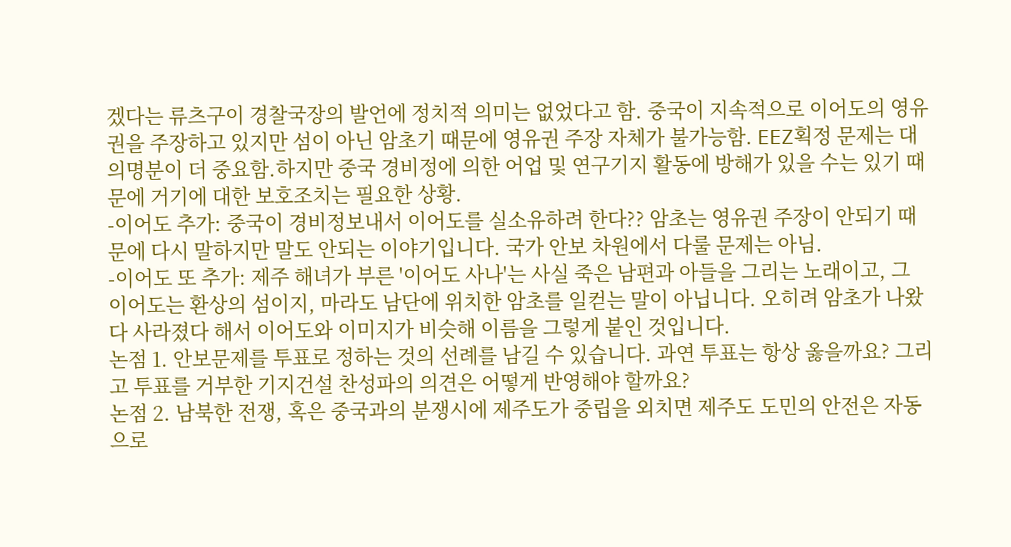겠다는 류츠구이 경찰국장의 발언에 정치적 의미는 없었다고 함. 중국이 지속적으로 이어도의 영유권을 주장하고 있지만 섬이 아닌 암초기 때문에 영유권 주장 자체가 불가능함. EEZ획정 문제는 대의명분이 더 중요함.하지만 중국 경비정에 의한 어업 및 연구기지 활동에 방해가 있을 수는 있기 때문에 거기에 대한 보호조치는 필요한 상황.
-이어도 추가: 중국이 경비정보내서 이어도를 실소유하려 한다?? 암초는 영유권 주장이 안되기 때문에 다시 말하지만 말도 안되는 이야기입니다. 국가 안보 차원에서 다룰 문제는 아님.
-이어도 또 추가: 제주 해녀가 부른 '이어도 사나'는 사실 죽은 남편과 아들을 그리는 노래이고, 그 이어도는 환상의 섬이지, 마라도 남단에 위치한 암초를 일컫는 말이 아닙니다. 오히려 암초가 나왔다 사라졌다 해서 이어도와 이미지가 비슷해 이름을 그렇게 붙인 것입니다.
논점 1. 안보문제를 투표로 정하는 것의 선례를 남길 수 있습니다. 과연 투표는 항상 옳을까요? 그리고 투표를 거부한 기지건설 찬성파의 의견은 어떻게 반영해야 할까요?
논점 2. 남북한 전쟁, 혹은 중국과의 분쟁시에 제주도가 중립을 외치면 제주도 도민의 안전은 자동으로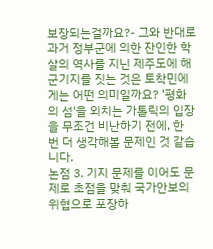보장되는걸까요?- 그와 반대로 과거 정부군에 의한 잔인한 학살의 역사를 지닌 제주도에 해군기지를 짓는 것은 토착민에게는 어떤 의미일까요? '평화의 섬'을 외치는 가톨릭의 입장을 무조건 비난하기 전에, 한 번 더 생각해볼 문제인 것 같습니다.
논점 3. 기지 문제를 이어도 문제로 초점을 맞춰 국가안보의 위협으로 포장하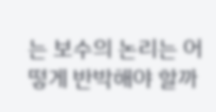는 보수의 논리는 어떻게 반박해야 할까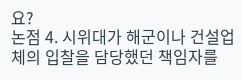요?
논점 4. 시위대가 해군이나 건설업체의 입찰을 담당했던 책임자를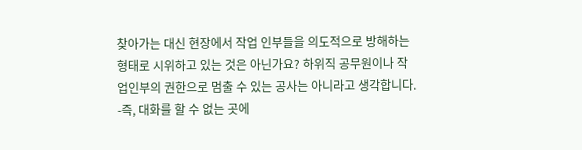찾아가는 대신 현장에서 작업 인부들을 의도적으로 방해하는 형태로 시위하고 있는 것은 아닌가요? 하위직 공무원이나 작업인부의 권한으로 멈출 수 있는 공사는 아니라고 생각합니다.
-즉, 대화를 할 수 없는 곳에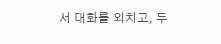서 대화를 외치고, 두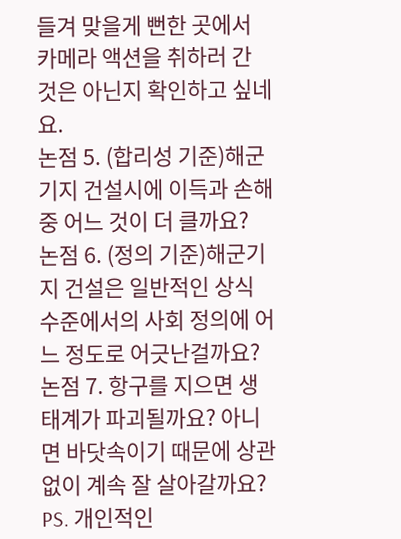들겨 맞을게 뻔한 곳에서 카메라 액션을 취하러 간 것은 아닌지 확인하고 싶네요.
논점 5. (합리성 기준)해군기지 건설시에 이득과 손해 중 어느 것이 더 클까요?
논점 6. (정의 기준)해군기지 건설은 일반적인 상식 수준에서의 사회 정의에 어느 정도로 어긋난걸까요?
논점 7. 항구를 지으면 생태계가 파괴될까요? 아니면 바닷속이기 때문에 상관없이 계속 잘 살아갈까요?
PS. 개인적인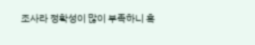조사라 정확성이 많이 부족하니 혹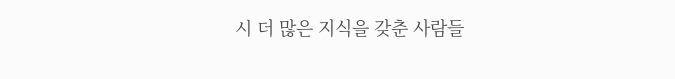시 더 많은 지식을 갖춘 사람들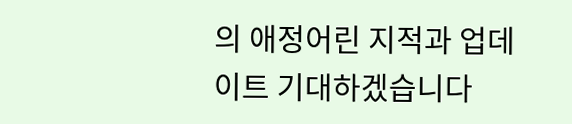의 애정어린 지적과 업데이트 기대하겠습니다